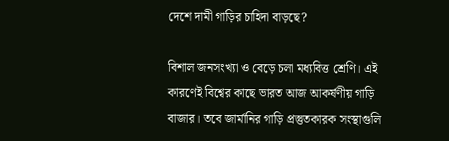দেশে দামী গাড়ির চাহিদা বাড়ছে?

বিশাল জনসংখ্যা ও বেড়ে চলা মধ্যবিত্ত শ্রেণি। এই কারণেই বিশ্বের কাছে ভারত আজ আকর্ষণীয় গাড়ি বাজার। তবে জার্মানির গাড়ি প্রস্তুতকারক সংস্থাগুলি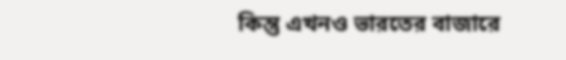কিন্তু এখনও ভারতের বাজারে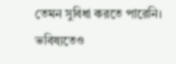তেমন সুবিধা করতে পারেনি। ভবিষ্যতেও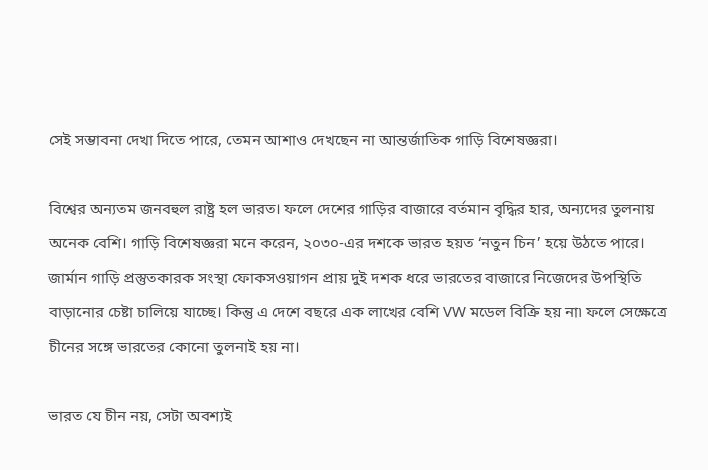সেই সম্ভাবনা দেখা দিতে পারে, তেমন আশাও দেখছেন না আন্তর্জাতিক গাড়ি বিশেষজ্ঞরা।

বিশ্বের অন্যতম জনবহুল রাষ্ট্র হল ভারত। ফলে দেশের গাড়ির বাজারে বর্তমান বৃদ্ধির হার, অন্যদের তুলনায় অনেক বেশি। গাড়ি বিশেষজ্ঞরা মনে করেন, ২০৩০-এর দশকে ভারত হয়ত ‘নতুন চিন’ হয়ে উঠতে পারে। জার্মান গাড়ি প্রস্তুতকারক সংস্থা ফোকসওয়াগন প্রায় দুই দশক ধরে ভারতের বাজারে নিজেদের উপস্থিতি বাড়ানোর চেষ্টা চালিয়ে যাচ্ছে। কিন্তু এ দেশে বছরে এক লাখের বেশি VW মডেল বিক্রি হয় না৷ ফলে সেক্ষেত্রে চীনের সঙ্গে ভারতের কোনো তুলনাই হয় না।

ভারত যে চীন নয়, সেটা অবশ্যই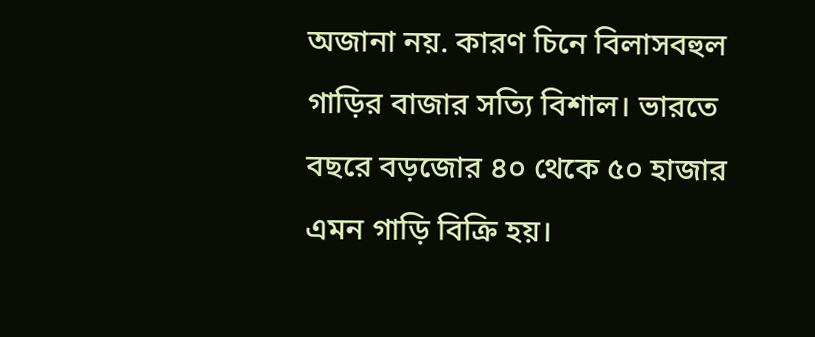অজানা নয়. কারণ চিনে বিলাসবহুল গাড়ির বাজার সত্যি বিশাল। ভারতে বছরে বড়জোর ৪০ থেকে ৫০ হাজার এমন গাড়ি বিক্রি হয়।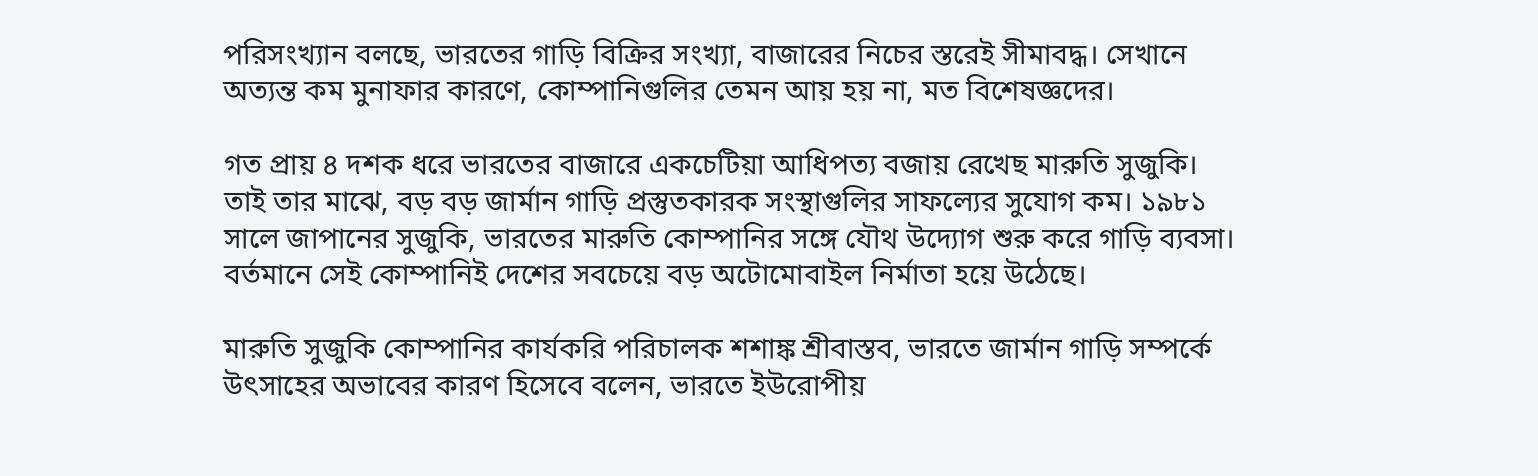পরিসংখ্যান বলছে, ভারতের গাড়ি বিক্রির সংখ্যা, বাজারের নিচের স্তরেই সীমাবদ্ধ। সেখানে অত্যন্ত কম মুনাফার কারণে, কোম্পানিগুলির তেমন আয় হয় না, মত বিশেষজ্ঞদের।

গত প্রায় ৪ দশক ধরে ভারতের বাজারে একচেটিয়া আধিপত্য বজায় রেখেছ মারুতি সুজুকি। তাই তার মাঝে, বড় বড় জার্মান গাড়ি প্রস্তুতকারক সংস্থাগুলির সাফল্যের সুযোগ কম। ১৯৮১ সালে জাপানের সুজুকি, ভারতের মারুতি কোম্পানির সঙ্গে যৌথ উদ্যোগ শুরু করে গাড়ি ব্যবসা। বর্তমানে সেই কোম্পানিই দেশের সবচেয়ে বড় অটোমোবাইল নির্মাতা হয়ে উঠেছে।

মারুতি সুজুকি কোম্পানির কার্যকরি পরিচালক শশাঙ্ক শ্রীবাস্তব, ভারতে জার্মান গাড়ি সম্পর্কে উৎসাহের অভাবের কারণ হিসেবে বলেন, ভারতে ইউরোপীয়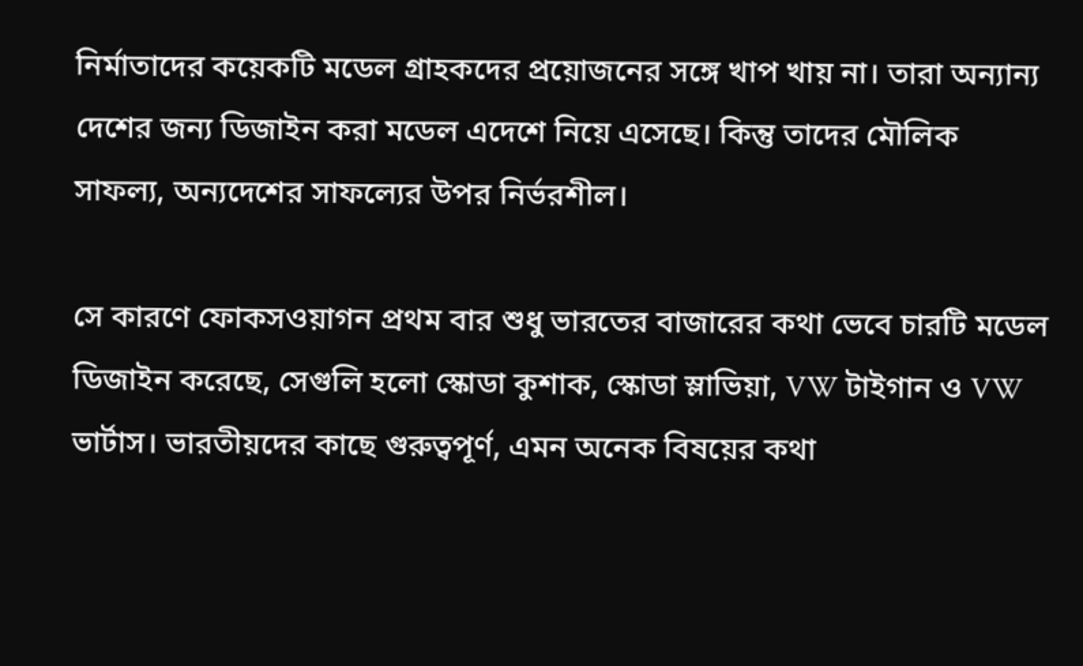নির্মাতাদের কয়েকটি মডেল গ্রাহকদের প্রয়োজনের সঙ্গে খাপ খায় না। তারা অন্যান্য দেশের জন্য ডিজাইন করা মডেল এদেশে নিয়ে এসেছে। কিন্তু তাদের মৌলিক সাফল্য, অন্যদেশের সাফল্যের উপর নির্ভরশীল।

সে কারণে ফোকসওয়াগন প্রথম বার শুধু ভারতের বাজারের কথা ভেবে চারটি মডেল ডিজাইন করেছে, সেগুলি হলো স্কোডা কুশাক, স্কোডা স্লাভিয়া, VW টাইগান ও VW ভার্টাস। ভারতীয়দের কাছে গুরুত্বপূর্ণ, এমন অনেক বিষয়ের কথা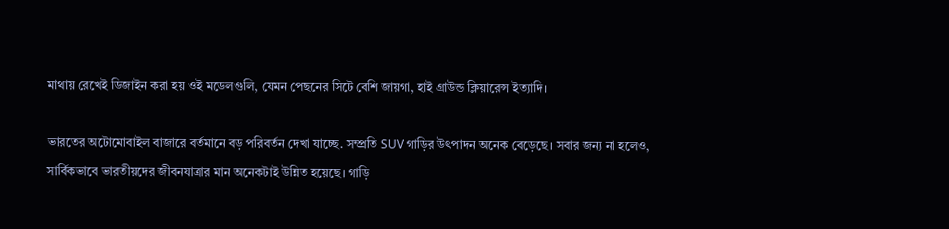মাথায় রেখেই ডিজাইন করা হয় ওই মডেলগুলি, যেমন পেছনের সিটে বেশি জায়গা, হাই গ্রাউন্ড ক্লিয়ারেন্স ইত্যাদি।

ভারতের অটোমোবাইল বাজারে বর্তমানে বড় পরিবর্তন দেখা যাচ্ছে. সম্প্রতি SUV গাড়ির উৎপাদন অনেক বেড়েছে। সবার জন্য না হলেও, সার্বিকভাবে ভারতীয়দের জীবনযাত্রার মান অনেকটাই উন্নিত হয়েছে। গাড়ি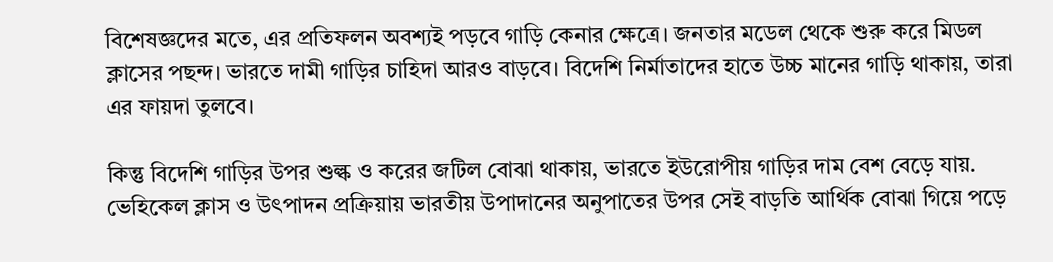বিশেষজ্ঞদের মতে, এর প্রতিফলন অবশ্যই পড়বে গাড়ি কেনার ক্ষেত্রে। জনতার মডেল থেকে শুরু করে মিডল ক্লাসের পছন্দ। ভারতে দামী গাড়ির চাহিদা আরও বাড়বে। বিদেশি নির্মাতাদের হাতে উচ্চ মানের গাড়ি থাকায়, তারা এর ফায়দা তুলবে।

কিন্তু বিদেশি গাড়ির উপর শুল্ক ও করের জটিল বোঝা থাকায়, ভারতে ইউরোপীয় গাড়ির দাম বেশ বেড়ে যায়. ভেহিকেল ক্লাস ও উৎপাদন প্রক্রিয়ায় ভারতীয় উপাদানের অনুপাতের উপর সেই বাড়তি আর্থিক বোঝা গিয়ে পড়ে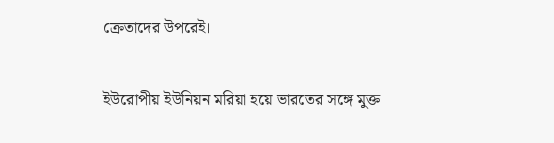ক্রেতাদের উপরেই।

ইউরোপীয় ইউনিয়ন মরিয়া হয়ে ভারতের সঙ্গে মুক্ত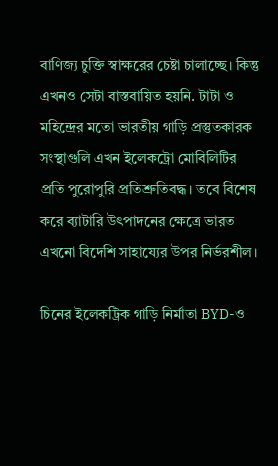বাণিজ্য চুক্তি স্বাক্ষরের চেষ্টা চালাচ্ছে। কিন্তু এখনও সেটা বাস্তবায়িত হয়নি. টাটা ও মহিন্দ্রের মতো ভারতীয় গাড়ি প্রস্তুতকারক সংস্থাগুলি এখন ইলেকট্রো মোবিলিটির প্রতি পুরোপুরি প্রতিশ্রুতিবদ্ধ। তবে বিশেষ করে ব্যাটারি উৎপাদনের ক্ষেত্রে ভারত এখনো বিদেশি সাহায্যের উপর নির্ভরশীল।

চিনের ইলেকট্রিক গাড়ি নির্মাতা BYD-ও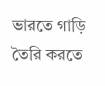ভারতে গাড়ি তৈরি করতে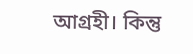আগ্রহী। কিন্তু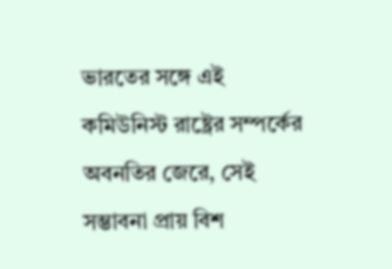ভারতের সঙ্গে এই কমিউনিস্ট রাষ্ট্রের সম্পর্কের অবনতির জেরে, সেই সম্ভাবনা প্রায় বিশ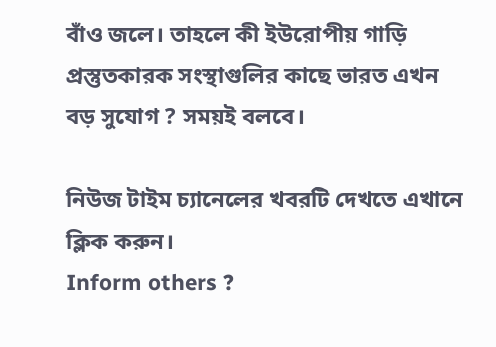বাঁও জলে। তাহলে কী ইউরোপীয় গাড়ি প্রস্তুতকারক সংস্থাগুলির কাছে ভারত এখন বড় সুযোগ ? সময়ই বলবে।

নিউজ টাইম চ্যানেলের খবরটি দেখতে এখানে ক্লিক করুন।
Inform others ?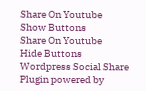Share On Youtube
Show Buttons
Share On Youtube
Hide Buttons
Wordpress Social Share Plugin powered by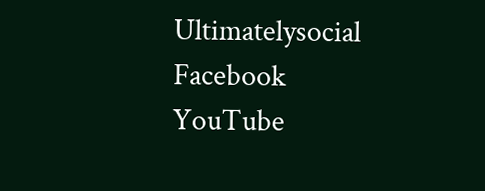Ultimatelysocial
Facebook
YouTube